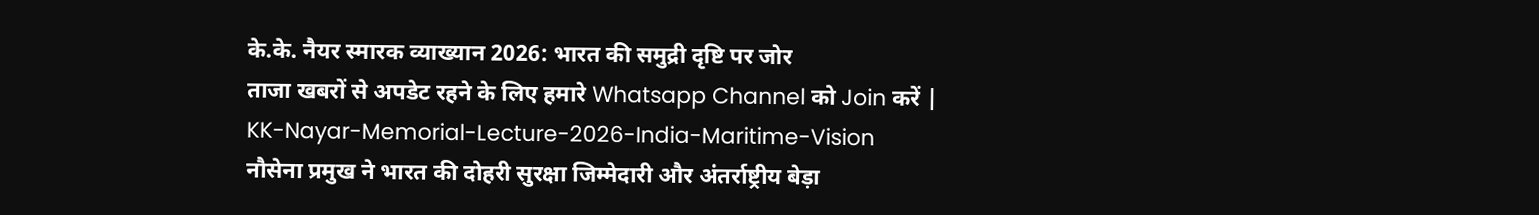के.के. नैयर स्मारक व्याख्यान 2026: भारत की समुद्री दृष्टि पर जोर
ताजा खबरों से अपडेट रहने के लिए हमारे Whatsapp Channel को Join करें |
KK-Nayar-Memorial-Lecture-2026-India-Maritime-Vision
नौसेना प्रमुख ने भारत की दोहरी सुरक्षा जिम्मेदारी और अंतर्राष्ट्रीय बेड़ा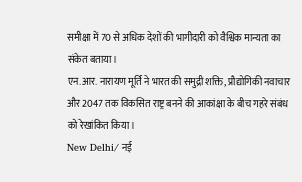समीक्षा में 70 से अधिक देशों की भागीदारी को वैश्विक मान्यता का संकेत बताया।
एन.आर. नारायण मूर्ति ने भारत की समुद्री शक्ति, प्रौद्योगिकी नवाचार और 2047 तक विकसित राष्ट्र बनने की आकांक्षा के बीच गहरे संबंध को रेखांकित किया।
New Delhi/ नई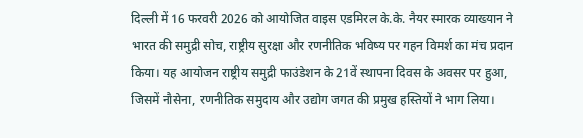दिल्ली में 16 फरवरी 2026 को आयोजित वाइस एडमिरल के.के. नैयर स्मारक व्याख्यान ने भारत की समुद्री सोच, राष्ट्रीय सुरक्षा और रणनीतिक भविष्य पर गहन विमर्श का मंच प्रदान किया। यह आयोजन राष्ट्रीय समुद्री फाउंडेशन के 21वें स्थापना दिवस के अवसर पर हुआ, जिसमें नौसेना, रणनीतिक समुदाय और उद्योग जगत की प्रमुख हस्तियों ने भाग लिया।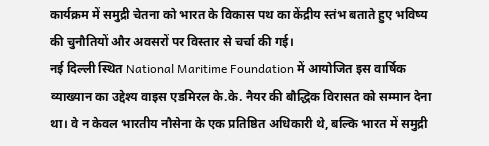कार्यक्रम में समुद्री चेतना को भारत के विकास पथ का केंद्रीय स्तंभ बताते हुए भविष्य की चुनौतियों और अवसरों पर विस्तार से चर्चा की गई।
नई दिल्ली स्थित National Maritime Foundation में आयोजित इस वार्षिक व्याख्यान का उद्देश्य वाइस एडमिरल के.के. नैयर की बौद्धिक विरासत को सम्मान देना था। वे न केवल भारतीय नौसेना के एक प्रतिष्ठित अधिकारी थे, बल्कि भारत में समुद्री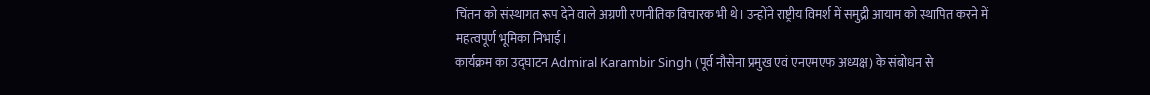चिंतन को संस्थागत रूप देने वाले अग्रणी रणनीतिक विचारक भी थे। उन्होंने राष्ट्रीय विमर्श में समुद्री आयाम को स्थापित करने में महत्वपूर्ण भूमिका निभाई।
कार्यक्रम का उद्घाटन Admiral Karambir Singh (पूर्व नौसेना प्रमुख एवं एनएमएफ अध्यक्ष) के संबोधन से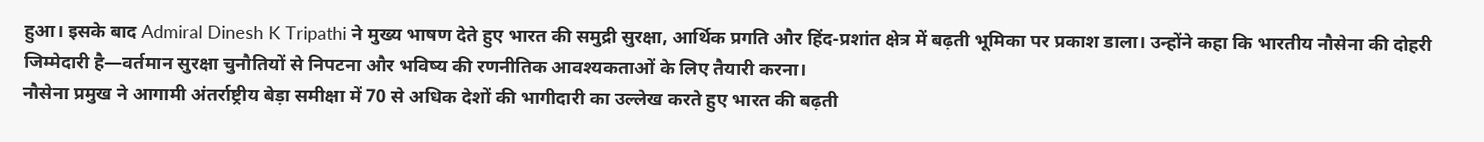हुआ। इसके बाद Admiral Dinesh K Tripathi ने मुख्य भाषण देते हुए भारत की समुद्री सुरक्षा, आर्थिक प्रगति और हिंद-प्रशांत क्षेत्र में बढ़ती भूमिका पर प्रकाश डाला। उन्होंने कहा कि भारतीय नौसेना की दोहरी जिम्मेदारी है—वर्तमान सुरक्षा चुनौतियों से निपटना और भविष्य की रणनीतिक आवश्यकताओं के लिए तैयारी करना।
नौसेना प्रमुख ने आगामी अंतर्राष्ट्रीय बेड़ा समीक्षा में 70 से अधिक देशों की भागीदारी का उल्लेख करते हुए भारत की बढ़ती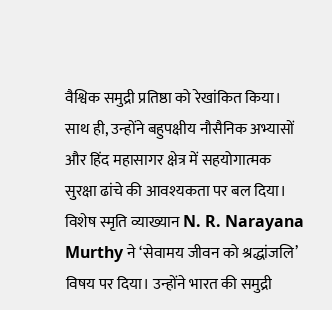वैश्विक समुद्री प्रतिष्ठा को रेखांकित किया। साथ ही, उन्होंने बहुपक्षीय नौसैनिक अभ्यासों और हिंद महासागर क्षेत्र में सहयोगात्मक सुरक्षा ढांचे की आवश्यकता पर बल दिया।
विशेष स्मृति व्याख्यान N. R. Narayana Murthy ने ‘सेवामय जीवन को श्रद्धांजलि’ विषय पर दिया। उन्होंने भारत की समुद्री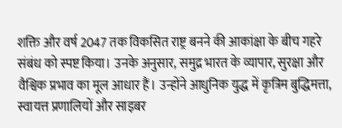शक्ति और वर्ष 2047 तक विकसित राष्ट्र बनने की आकांक्षा के बीच गहरे संबंध को स्पष्ट किया। उनके अनुसार, समुद्र भारत के व्यापार, सुरक्षा और वैश्विक प्रभाव का मूल आधार हैं। उन्होंने आधुनिक युद्ध में कृत्रिम बुद्धिमत्ता, स्वायत्त प्रणालियों और साइबर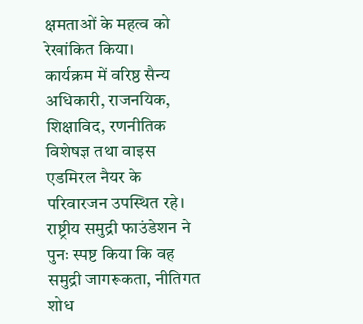क्षमताओं के महत्व को रेखांकित किया।
कार्यक्रम में वरिष्ठ सैन्य अधिकारी, राजनयिक, शिक्षाविद, रणनीतिक विशेषज्ञ तथा वाइस एडमिरल नैयर के परिवारजन उपस्थित रहे। राष्ट्रीय समुद्री फाउंडेशन ने पुनः स्पष्ट किया कि वह समुद्री जागरूकता, नीतिगत शोध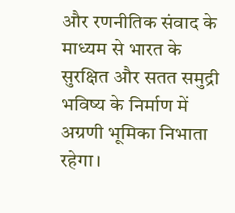और रणनीतिक संवाद के माध्यम से भारत के सुरक्षित और सतत समुद्री भविष्य के निर्माण में अग्रणी भूमिका निभाता रहेगा।